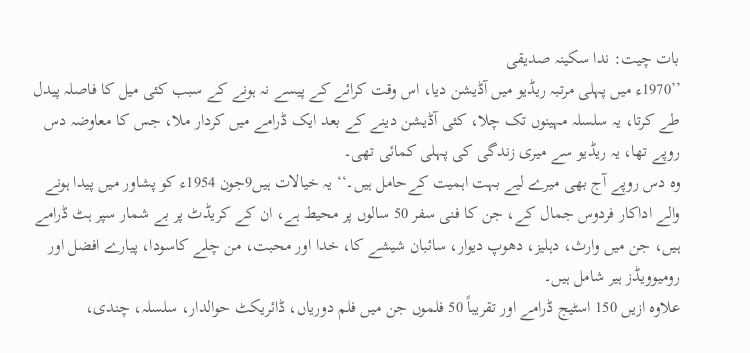بات چیت: ندا سکینہ صدیقی
’’1970ء میں پہلی مرتبہ ریڈیو میں آڈیشن دیا، اس وقت کرائے کے پیسے نہ ہونے کے سبب کئی میل کا فاصلہ پیدل طے کرتا، یہ سلسلہ مہینوں تک چلا، کئی آڈیشن دینے کے بعد ایک ڈرامے میں کردار ملا، جس کا معاوضہ دس روپے تھا، یہ ریڈیو سے میری زندگی کی پہلی کمائی تھی۔
وہ دس روپے آج بھی میرے لیے بہت اہمیت کےحامل ہیں۔‘‘ یہ خیالات ہیں9جون 1954ء کو پشاور میں پیدا ہونے والے اداکار فردوس جمال کے، جن کا فنی سفر 50 سالوں پر محیط ہے، ان کے کریڈٹ پر بے شمار سپر ہٹ ڈرامے ہیں، جن میں وارث، دہلیز، دھوپ دیوار، سائبان شیشے کا، خدا اور محبت، من چلے کاسودا، پیارے افضل اور رومیوویڈز ہیر شامل ہیں۔
علاوہ ازیں 150 اسٹیج ڈرامے اور تقریباً 50 فلموں جن میں فلم دوریاں، ڈائریکٹ حوالدار، سلسلہ، چندی،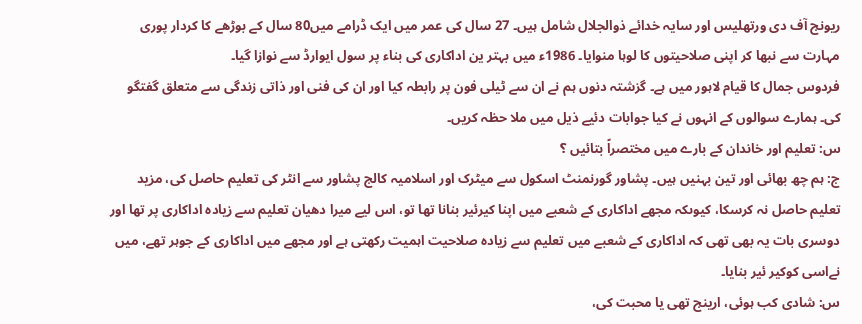ریونج آف دی ورتھلیس اور سایہ خدائے ذوالجلال شامل ہیں۔ 27 سال کی عمر میں ایک ڈرامے میں80 سال کے بوڑھے کا کردار پوری مہارت سے نبھا کر اپنی صلاحیتوں کا لوہا منوایا۔ 1986ء میں بہتر ین اداکاری کی بناء پر سول ایوارڈ سے نوازا گیا۔
فردوس جمال کا قیام لاہور میں ہے۔ گزشتہ دنوں ہم نے ان سے ٹیلی فون پر رابطہ کیا اور ان کی فنی اور ذاتی زندگی سے متعلق گفتگو کی۔ ہمارے سوالوں کے انہوں نے کیا جوابات دئیے ذیل میں ملا حظہ کریں۔
س: تعلیم اور خاندان کے بارے میں مختصراً بتائیں ؟
ج: ہم چھ بھائی اور تین بہنیں ہیں۔ پشاور گورنمنٹ اسکول سے میٹرک اور اسلامیہ کالج پشاور سے انٹر کی تعلیم حاصل کی، مزید تعلیم حاصل نہ کرسکا، کیوںکہ مجھے اداکاری کے شعبے میں اپنا کیرئیر بنانا تھا تو، اس لیے میرا دھیان تعلیم سے زیادہ اداکاری پر تھا اور دوسری بات یہ بھی تھی کہ اداکاری کے شعبے میں تعلیم سے زیادہ صلاحیت اہمیت رکھتی ہے اور مجھے میں اداکاری کے جوہر تھے، میں نےاسی کوکیر ئیر بنایا۔
س: شادی کب ہوئی، ارینج تھی یا محبت کی،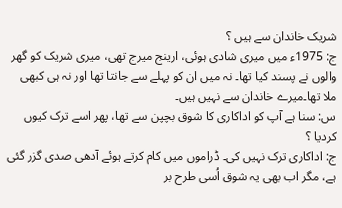شریک خاندان سے ہیں ؟
ج: 1975ء میں میری شادی ہوئی، ارینج میرج تھی، میری شریک کو گھر والوں نے پسند کیا تھا۔ نہ میں ان کو پہلے سے جانتا تھا اور نہ ہی کبھی ملا تھا۔میرے خاندان سے نہیں ہیں۔
س: سنا ہے آپ کو اداکاری کا شوق بچپن سے تھا، پھر اسے ترک کیوں کردیا ؟
ج: اداکاری ترک نہیں کی۔ ڈراموں میں کام کرتے ہوئے آدھی صدی گزر گئی ہے، مگر اب بھی یہ شوق اُسی طرح بر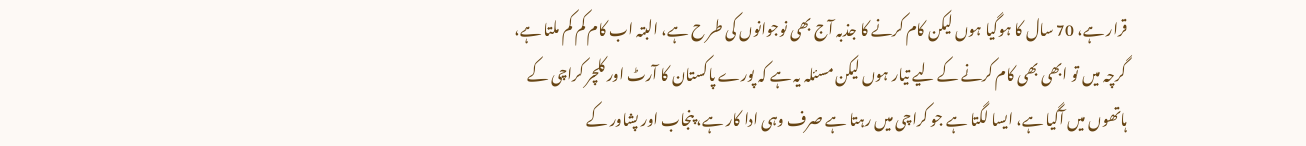قرار ہے، 70 سال کا ہوگیا ہوں لیکن کام کرنے کا جذبہ آج بھی نوجوانوں کی طر ح ہے، البتہ اب کام کم کم ملتا ہے، گرچہ میں تو ابھی بھی کام کرنے کے لیے تیار ہوں لیکن مسئلہ یہ ہے کہ پورے پاکستان کا آرٹ اور کلچر کراچی کے ہاتھوں میں آگیا ہے، ایسا لگتا ہے جو کراچی میں رہتا ہے صرف وہی ادا کار ہے، پنجاب اور پشاور کے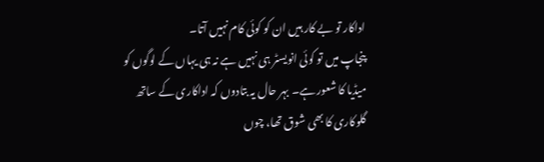اداکار تو بے کار ہیں ان کو کوئی کام نہیں آتا۔
پنجاپ میں تو کوئی انویسٹر ہی نہیں ہے نہ ہی یہاں کے لوگوں کو میڈیا کا شعور ہے۔ بہر حال یہ بتادوں کہ اداکاری کے ساتھ گلوکاری کا بھی شوق تھا، چوں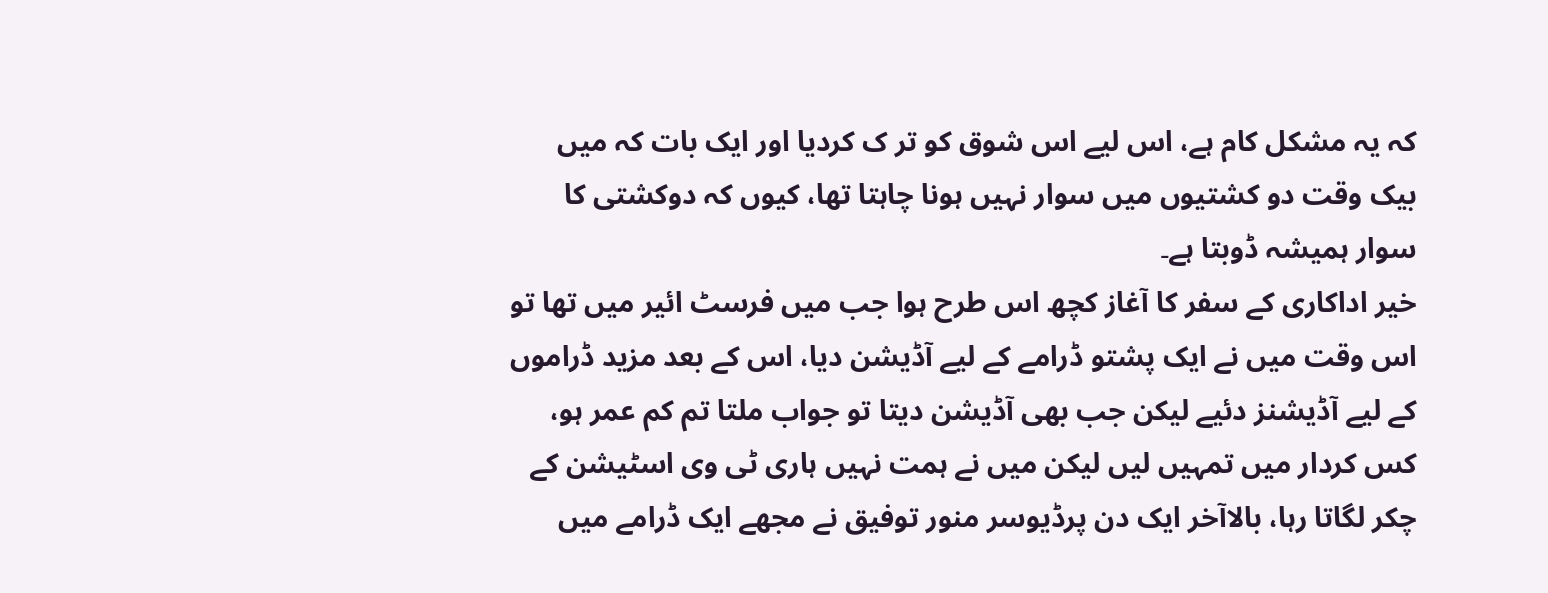کہ یہ مشکل کام ہے، اس لیے اس شوق کو تر ک کردیا اور ایک بات کہ میں بیک وقت دو کشتیوں میں سوار نہیں ہونا چاہتا تھا، کیوں کہ دوکشتی کا سوار ہمیشہ ڈوبتا ہے۔
خیر اداکاری کے سفر کا آغاز کچھ اس طرح ہوا جب میں فرسٹ ائیر میں تھا تو اس وقت میں نے ایک پشتو ڈرامے کے لیے آڈیشن دیا، اس کے بعد مزید ڈراموں کے لیے آڈیشنز دئیے لیکن جب بھی آڈیشن دیتا تو جواب ملتا تم کم عمر ہو، کس کردار میں تمہیں لیں لیکن میں نے ہمت نہیں ہاری ٹی وی اسٹیشن کے چکر لگاتا رہا، بالاآخر ایک دن پرڈیوسر منور توفیق نے مجھے ایک ڈرامے میں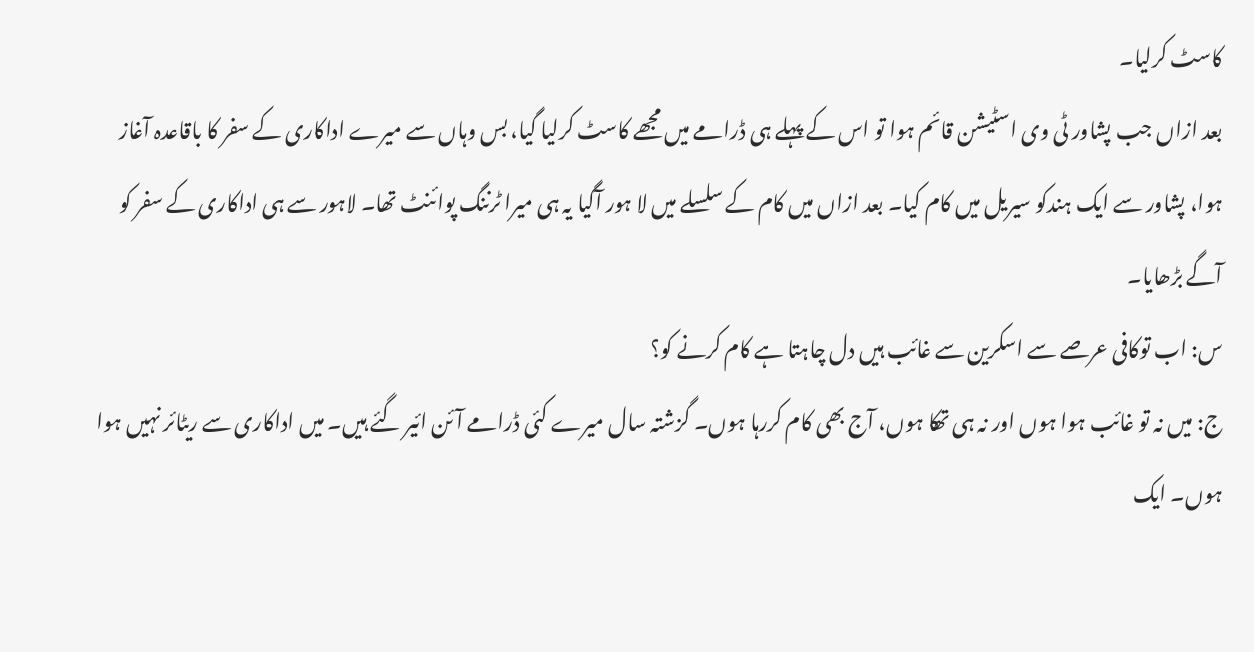کاسٹ کرلیا۔
بعد ازاں جب پشاور ٹی وی اسٹیشن قائم ہوا تو اس کے پہلے ہی ڈرامے میں مجھے کاسٹ کرلیا گیا، بس وہاں سے میرے اداکاری کے سفر کا باقاعدہ آغاز ہوا، پشاور سے ایک ہندکو سیریل میں کام کیا۔ بعد ازاں میں کام کے سلسلے میں لا ہور آگیا یہ ہی میرا ٹرننگ پوائنٹ تھا۔ لاہور سے ہی اداکاری کے سفر کو آگے بڑھایا۔
س: اب توکافی عرصے سے اسکرین سے غائب ہیں دل چاہتا ہے کام کرنے کو؟
ج: میں نہ تو غائب ہوا ہوں اور نہ ہی تھکا ہوں، آج بھی کام کررہا ہوں۔ گزشتہ سال میرے کئی ڈرامے آئن ائیر گئے ہیں۔ میں اداکاری سے ریٹائر نہیں ہوا ہوں۔ ایک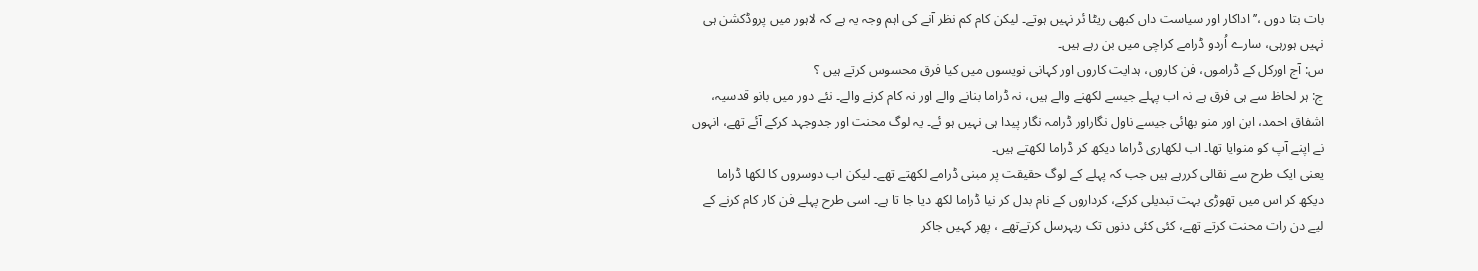بات بتا دوں ،’’اداکار اور سیاست داں کبھی ریٹا ئر نہیں ہوتے۔ لیکن کام کم نظر آنے کی اہم وجہ یہ ہے کہ لاہور میں پروڈکشن ہی نہیں ہورہی، سارے اُردو ڈرامے کراچی میں بن رہے ہیں۔
س: آج اورکل کے ڈراموں، فن کاروں، ہدایت کاروں اور کہانی نویسوں میں کیا فرق محسوس کرتے ہیں ؟
ج: ہر لحاظ سے ہی فرق ہے نہ اب پہلے جیسے لکھنے والے ہیں، نہ ڈراما بنانے والے اور نہ کام کرنے والے۔ نئے دور میں بانو قدسیہ، اشفاق احمد، ابن اور منو بھائی جیسے ناول نگاراور ڈرامہ نگار پیدا ہی نہیں ہو ئے۔ یہ لوگ محنت اور جدوجہد کرکے آئے تھے، انہوں نے اپنے آپ کو منوایا تھا۔ اب لکھاری ڈراما دیکھ کر ڈراما لکھتے ہیں۔
یعنی ایک طرح سے نقالی کررہے ہیں جب کہ پہلے کے لوگ حقیقت پر مبنی ڈرامے لکھتے تھے۔ لیکن اب دوسروں کا لکھا ڈراما دیکھ کر اس میں تھوڑی بہت تبدیلی کرکے، کرداروں کے نام بدل کر نیا ڈراما لکھ دیا جا تا ہے۔ اسی طرح پہلے فن کار کام کرنے کے لیے دن رات محنت کرتے تھے، کئی کئی دنوں تک ریہرسل کرتےتھے ، پھر کہیں جاکر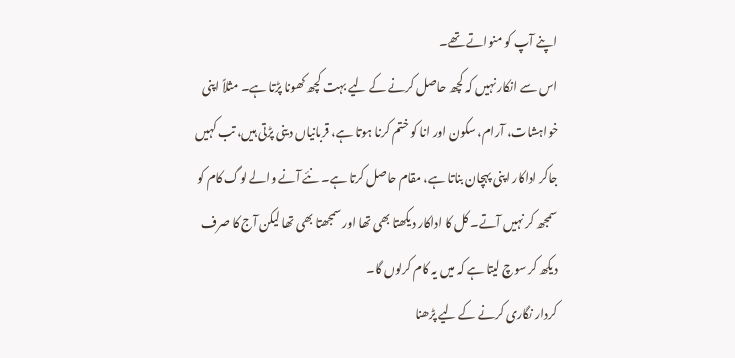اپنے آپ کو منواتے تھے۔
اس سے انکار نہیں کہ کچھ حاصل کرنے کے لیے بہت کچھ کھونا پڑتا ہے۔ مثلاً اپنی خواہشات، آرام، سکون اور انا کو ختم کرنا ہوتا ہے، قربانیاں دینی پڑتی ہیں، تب کہیں جاکر اداکار اپنی پہچان بناتا ہے، مقام حاصل کرتا ہے۔ نئے آنے والے لوگ کام کو سمجھ کر نہیں آتے۔ کل کا اداکار دیکھتا بھی تھا اور سمجھتا بھی تھا لیکن آج کا صرف دیکھ کر سوچ لیتا ہے کہ میں یہ کام کرلوں گا۔
کردار نگاری کرنے کے لیے پڑھنا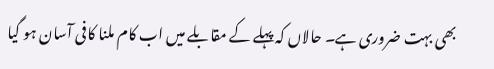بھی بہت ضروری ہے۔ حالاں کہ پہلے کے مقابلے میں اب کام ملنا کافی آسان ہو گیا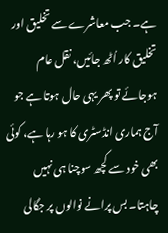ہے۔ جب معاشرے سے تخلیق اور تخلیق کار اُٹھ جائیں، نقل عام ہوجائے تو پھر یہی حال ہوتا ہے جو آج ہماری انڈسٹری کا ہو رہا ہے، کوئی بھی خود سے کچھ سوچنا ہی نہیں چاہتا۔ بس پرانے نوالوں پر جگالی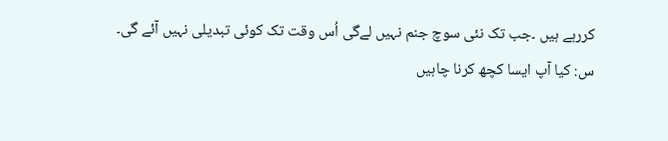کررہے ہیں ۔جب تک نئی سوچ جنم نہیں لےگی اُس وقت تک کوئی تبدیلی نہیں آئے گی۔
س: کیا آپ ایسا کچھ کرنا چاہیں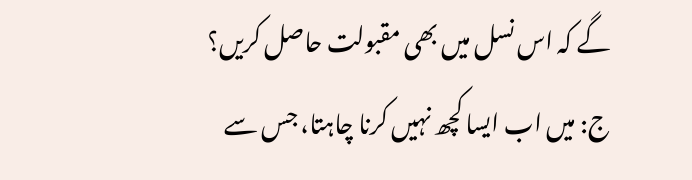گے کہ اس نسل میں بھی مقبولت حاصل کریں؟
ج: میں اب ایسا کچھ نہیں کرنا چاہتا، جس سے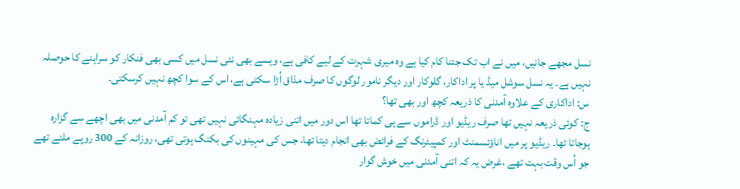نسل مجھے جانیں، میں نے اب تک جتنا کام کیا ہے وہ میری شہرت کے لیے کافی ہے، ویسے بھی نئی نسل میں کسی بھی فنکار کو سراہنے کا حوصلہ نہیں ہے۔ یہ نسل سوشل میڈ یا پر اداکار، گلوکار اور دیگر نامور لوگوں کا صرف مذاق اُڑا سکتی ہے، اس کے سوا کچھ نہیں کرسکتی۔
س: اداکاری کے علاوہ آمدنی کا ذریعہ کچھ اور بھی تھا؟
ج: کوئی ذریعہ نہیں تھا صرف ریڈیو اور ڈراموں سے ہی کماتا تھا اس دور میں اتنی زیادہ مہنگائی نہیں تھی تو کم آمدنی میں بھی اچھے سے گزارہ ہوجاتا تھا۔ ریڈیو پر میں اناؤئسمنٹ اور کمپیئرنگ کے فرائض بھی انجام دیتا تھا، جس کی مہینوں کی بکنگ ہوتی تھی، روزانہ کے 300 روپے ملتے تھے جو اُس وقت بہت تھے ،غرض یہ کہ اتنی آمدنی میں خوش گوار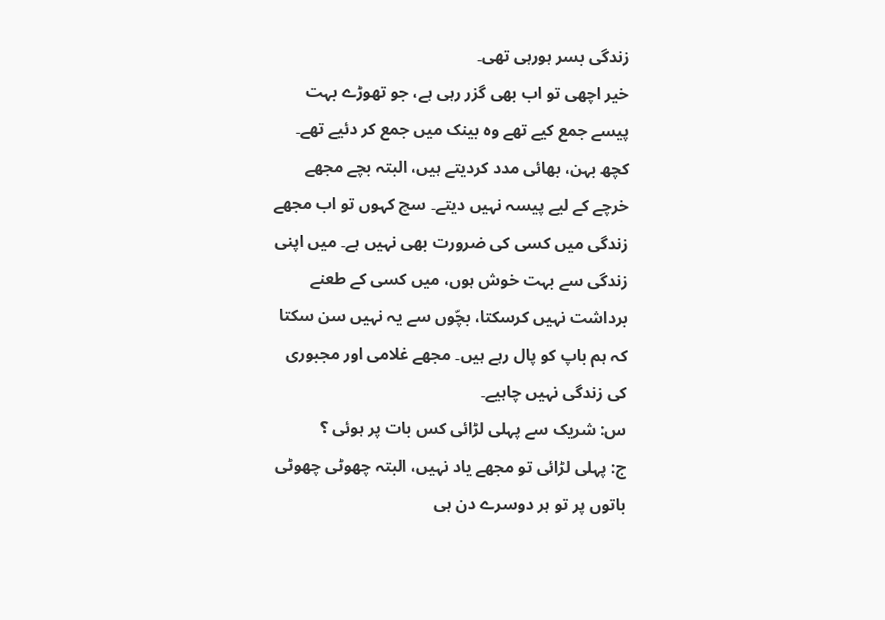زندگی بسر ہورہی تھی۔
خیر اچھی تو اب بھی گزر رہی ہے، جو تھوڑے بہت پیسے جمع کیے تھے وہ بینک میں جمع کر دئیے تھے۔ کچھ بہن، بھائی مدد کردیتے ہیں، البتہ بچے مجھے خرچے کے لیے پیسہ نہیں دیتے۔ سچ کہوں تو اب مجھے زندگی میں کسی کی ضرورت بھی نہیں ہے۔ میں اپنی زندگی سے بہت خوش ہوں، میں کسی کے طعنے برداشت نہیں کرسکتا، بچّوں سے یہ نہیں سن سکتا کہ ہم باپ کو پال رہے ہیں۔ مجھے غلامی اور مجبوری کی زندگی نہیں چاہیے۔
س: شریک سے پہلی لڑائی کس بات پر ہوئی ؟
ج: پہلی لڑائی تو مجھے یاد نہیں، البتہ چھوٹی چھوٹی باتوں پر تو ہر دوسرے دن ہی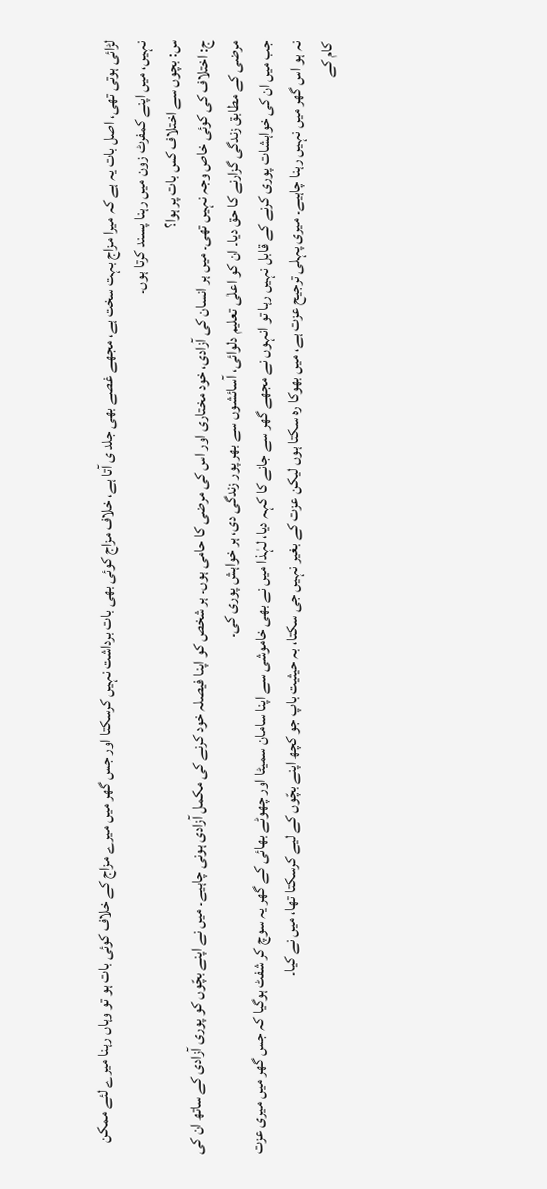لڑائی ہوتی تھی، اصل بات یہ ہے کہ میرا مزاج بہت سخت ہے، مجھے غصے بھی جلد ی آتا ہے، خلاف مزاج کوئی بھی بات برداشت نہیں کرسکتا اور جس گھر میں میرے مزاج کے خلاف کوئی بات ہو تو وہاں رہنا میرے لئے ممکن نہیں، میں اپنے کمفرٹ زون میں رہنا پسند کرتا ہوں۔
س: بچوں سے اختلاف کس بات پر ہوا؟
ج: اختلاف کی کوئی خاص وجہ نہیں تھی۔ میں ہر انسان کی آزادی، خود مختاری اور اس کی مرضی کا حامی ہوں۔ ہر شخص کو اپنا فیصلہ خود کرنے کی مکمل آزادی ہونی چاہیے۔ میں نے اپنے بچّوں کو پوری آزادی کے ساتھ ان کی مرضی کے مطابق زندگی گزارنے کا حق دیا۔ ان کو اعلٰی تعلیم دلوائی، آسائشوں سے بھر پور زندگی دی، ہر خواہش پوری کی۔
جب میں ان کی خواہشات پوری کرنے کے قابل نہیں رہا تو انہوں نے مجھے گھر سے جانے کا کہہ دیا، لہٰذا میں نے بھی خاموشی سے اپنا سامان سمیٹا اور چھوٹے بھائی کے گھر یہ سوچ کر شفٹ ہوگیا کہ جس گھر میں میری عزت نہ ہو اس گھر میں نہیں رہنا چاہیے۔ میری پہلی ترجیح عزت ہے، میں بھوکا رہ سکتا ہوں لیکن عزت کے بغیر نہیں جی سکتا، بہ حیثیت باپ جو کچھ اپنے بچّوں کے لیے کرسکتا تھا، میں نے کیا۔
کام کے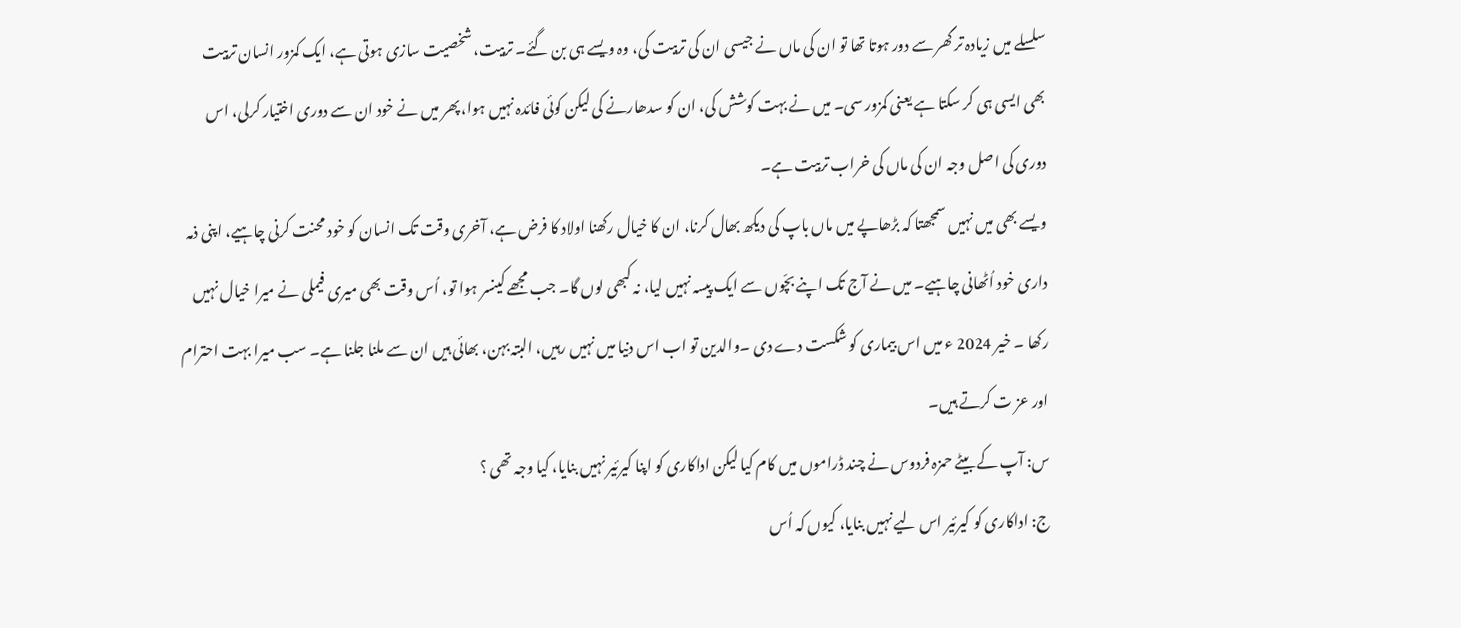سلسلے میں زیادہ تر گھر سے دور ہوتا تھا تو ان کی ماں نے جیسی ان کی تربیت کی، وہ ویسے ہی بن گئے۔ تربیت، شخصیت سازی ہوتی ہے، ایک کمزور انسان تربیت بھی ایسی ہی کر سکتا ہے یعنی کمزور سی۔ میں نے بہت کوشش کی، ان کو سدھارنے کی لیکن کوئی فائدہ نہیں ہوا، پھر میں نے خود ان سے دوری اختیار کرلی، اس دوری کی اصل وجہ ان کی ماں کی خراب تربیت ہے۔
ویسے بھی میں نہیں سمجھتا کہ بڑھاپے میں ماں باپ کی دیکھ بھال کرنا، ان کا خیال رکھنا اولاد کا فرض ہے، آخری وقت تک انسان کو خود محنت کرنی چاہیے، اپنی ذمہ داری خود اُٹھانی چاہیے۔ میں نے آج تک اپنے بچّوں سے ایک پیسہ نہیں لیا، نہ کبھی لوں گا۔ جب مجھے کینسر ہوا تو، اُس وقت بھی میری فیملی نے میرا خیال نہیں رکھا ۔ خیر 2024 ء میں اس بیماری کو شکست دے دی ۔والدین تو اب اس دنیا میں نہیں رہیں، البتہ بہن، بھائی ہیں ان سے ملنا جلنا ہے۔ سب میرا بہت احترام اور عز ت کرتے ہیں۔
س: آپ کے بیٹے حمزہ فردوس نے چند ڈراموں میں کام کیا لیکن اداکاری کو اپنا کیرئیر نہیں بنایا، کیا وجہ تھی ؟
ج: اداکاری کو کیرئیر اس لیے نہیں بنایا، کیوں کہ اُس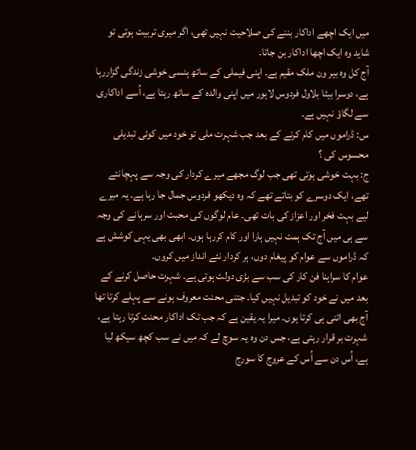میں ایک اچھے اداکار بننے کی صلاحیت نہیں تھی، اگر میری تربیت ہوتی تو شاید وہ ایک اچھا اداکار بن جاتا۔
آج کل وہ بیر ون ملک مقیم ہے۔ اپنی فیملی کے ساتھ ہنسی خوشی زندگی گزاررہا ہے، دوسرا بیٹا بلاول فردوس لاہور میں اپنی والدہ کے ساتھ رہتا ہے، اُسے اداکاری سے لگاؤ نہیں ہے۔
س: ڈراموں میں کام کرنے کے بعد جب شہرت ملی تو خود میں کوئی تبدیلی محسوس کی ؟
ج: بہت خوشی ہوتی تھی جب لوگ مجھے میرے کردار کی وجہ سے پہچانتے تھے، ایک دوسرے کو بتاتے تھے کہ وہ دیکھو فردوس جمال جا رہا ہے۔ یہ میرے لیے بہت فخر اور اعزاز کی بات تھی۔ عام لوگوں کی محبت اور سرہانے کی وجہ سے ہی میں آج تک ہمت نہیں ہارا اور کام کررہا ہوں۔ ابھی بھی یہی کوشش ہے کہ ڈراموں سے عوام کو پیغام دوں، ہر کردار نئے انداز میں کروں۔
عوام کا سراہنا فن کار کی سب سے بڑی دولت ہوتی ہے۔ شہرت حاصل کرنے کے بعد میں نے خود کو تبدیل نہیں کیا۔ جتنی محنت معروف ہونے سے پہلے کرتا تھا آج بھی اتنی ہی کرتا ہوں۔ میرا یہ یقین ہے کہ جب تک اداکار محنت کرتا رہتا ہے، شہرت بر قرار رہتی ہے، جس دن وہ یہ سوچ لے کہ میں نے سب کچھ سیکھ لیا ہے، اُس دن سے اُس کے عروج کا سورج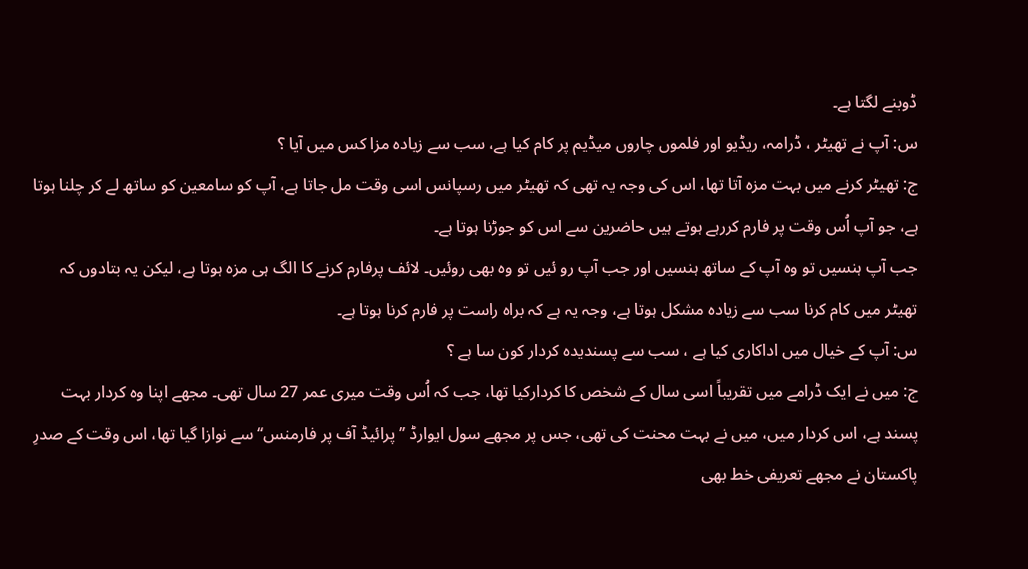ڈوبنے لگتا ہے۔
س: آپ نے تھیٹر ، ڈرامہ، ریڈیو اور فلموں چاروں میڈیم پر کام کیا ہے، سب سے زیادہ مزا کس میں آیا ؟
ج: تھیٹر کرنے میں بہت مزہ آتا تھا، اس کی وجہ یہ تھی کہ تھیٹر میں رسپانس اسی وقت مل جاتا ہے، آپ کو سامعین کو ساتھ لے کر چلنا ہوتا ہے، جو آپ اُس وقت پر فارم کررہے ہوتے ہیں حاضرین سے اس کو جوڑنا ہوتا ہے۔
جب آپ ہنسیں تو وہ آپ کے ساتھ ہنسیں اور جب آپ رو ئیں تو وہ بھی روئیں۔ لائف پرفارم کرنے کا الگ ہی مزہ ہوتا ہے، لیکن یہ بتادوں کہ تھیٹر میں کام کرنا سب سے زیادہ مشکل ہوتا ہے، وجہ یہ ہے کہ براہ راست پر فارم کرنا ہوتا ہے۔
س: آپ کے خیال میں اداکاری کیا ہے ، سب سے پسندیدہ کردار کون سا ہے ؟
ج: میں نے ایک ڈرامے میں تقریباً اسی سال کے شخص کا کردارکیا تھا، جب کہ اُس وقت میری عمر 27 سال تھی۔ مجھے اپنا وہ کردار بہت پسند ہے، اس کردار میں، میں نے بہت محنت کی تھی، جس پر مجھے سول ایوارڈ ’’ پرائیڈ آف پر فارمنس‘‘ سے نوازا گیا تھا، اس وقت کے صدرِ پاکستان نے مجھے تعریفی خط بھی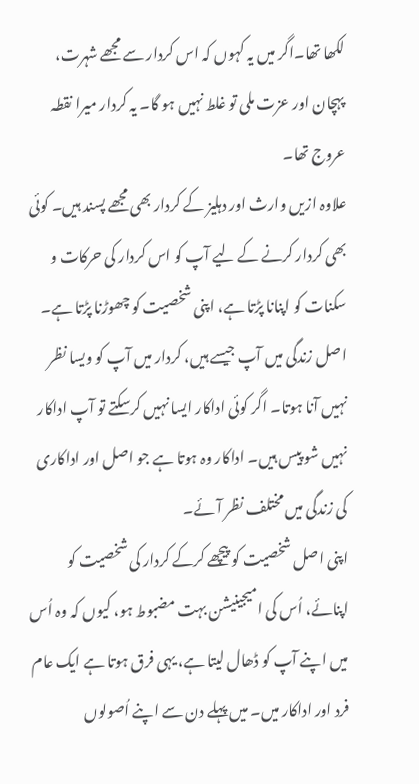لکھا تھا۔اگر میں یہ کہوں کہ اس کردار سے مجھے شہرت، پہچان اور عزت ملی تو غلط نہیں ہو گا۔ یہ کردار میرا نقطہ عروج تھا۔
علاوہ ازیں وارث اور دہلیز کے کردار بھی مجھے پسند ہیں۔ کوئی بھی کردار کرنے کے لیے آپ کو اس کردار کی حرکات و سکنات کو اپنانا پڑتا ہے، اپنی شخصیت کو چھوڑنا پڑتا ہے۔ اصل زندگی میں آپ جیسے ہیں، کردار میں آپ کو ویسا نظر نہیں آنا ہوتا۔ اگر کوئی اداکار ایسا نہیں کرسکتے تو آپ اداکار نہیں شو پیس ہیں۔ اداکار وہ ہوتا ہے جو اصل اور اداکاری کی زندگی میں مختلف نظر آئے۔
اپنی اصل شخصیت کو پیچھے کرکے کردار کی شخصیت کو اپنائے، اُس کی امیجینیشن بہت مضبوط ہو، کیوں کہ وہ اُس میں اپنے آپ کو ڈھال لیتا ہے، یہی فرق ہوتا ہے ایک عام فرد اور اداکار میں۔ میں پہلے دن سے اپنے اُصولوں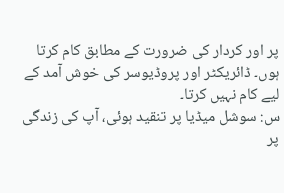پر اور کردار کی ضرورت کے مطابق کام کرتا ہوں۔ ڈائریکٹر اور پروڈیوسر کی خوش آمد کے لیے کام نہیں کرتا۔
س: سوشل میڈیا پر تنقید ہوئی، آپ کی زندگی پر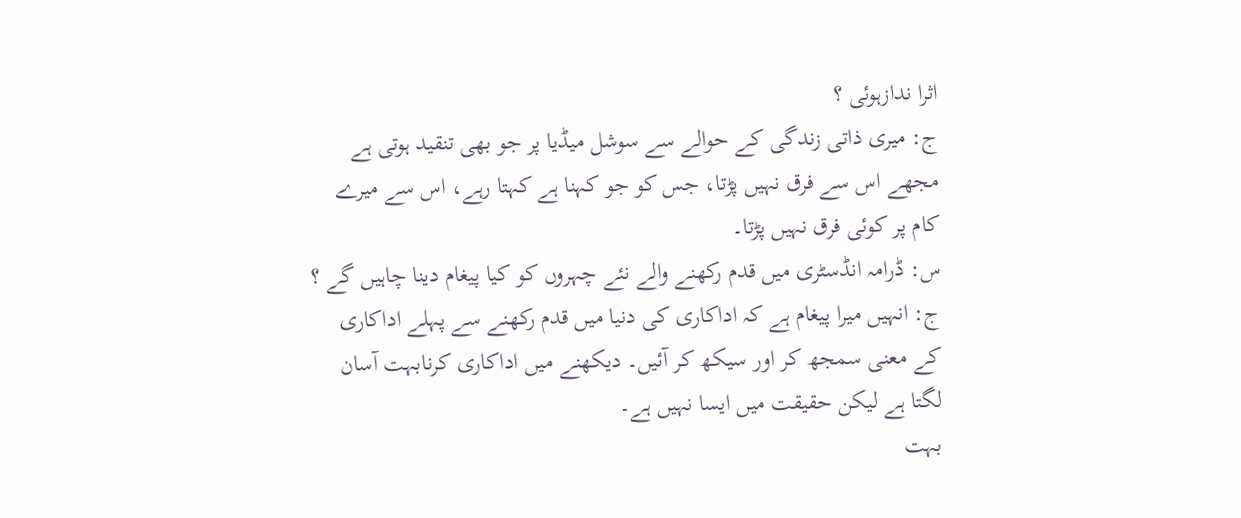اثرا ندازہوئی ؟
ج: میری ذاتی زندگی کے حوالے سے سوشل میڈیا پر جو بھی تنقید ہوتی ہے مجھے اس سے فرق نہیں پڑتا، جس کو جو کہنا ہے کہتا رہے، اس سے میرے کام پر کوئی فرق نہیں پڑتا۔
س: ڈرامہ انڈسٹری میں قدم رکھنے والے نئے چہروں کو کیا پیغام دینا چاہیں گے ؟
ج: انہیں میرا پیغام ہے کہ اداکاری کی دنیا میں قدم رکھنے سے پہلے اداکاری کے معنی سمجھ کر اور سیکھ کر آئیں۔ دیکھنے میں اداکاری کرنابہت آسان لگتا ہے لیکن حقیقت میں ایسا نہیں ہے۔
بہت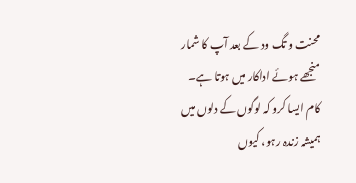محنت و تگ ود کے بعد آپ کا شمار منجھے ہوئے اداکار میں ہوتا ہے۔ کام ایسا کرو کہ لوگوں کے دلوں میں ہمیشہ زندہ رہو، کیوں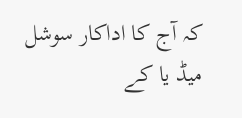کہ آج کا اداکار سوشل میڈ یا کے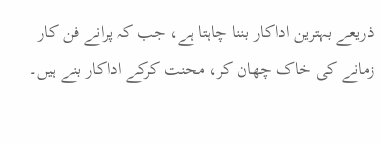ذریعے بہترین اداکار بننا چاہتا ہے، جب کہ پرانے فن کار زمانے کی خاک چھان کر، محنت کرکے اداکار بنے ہیں۔